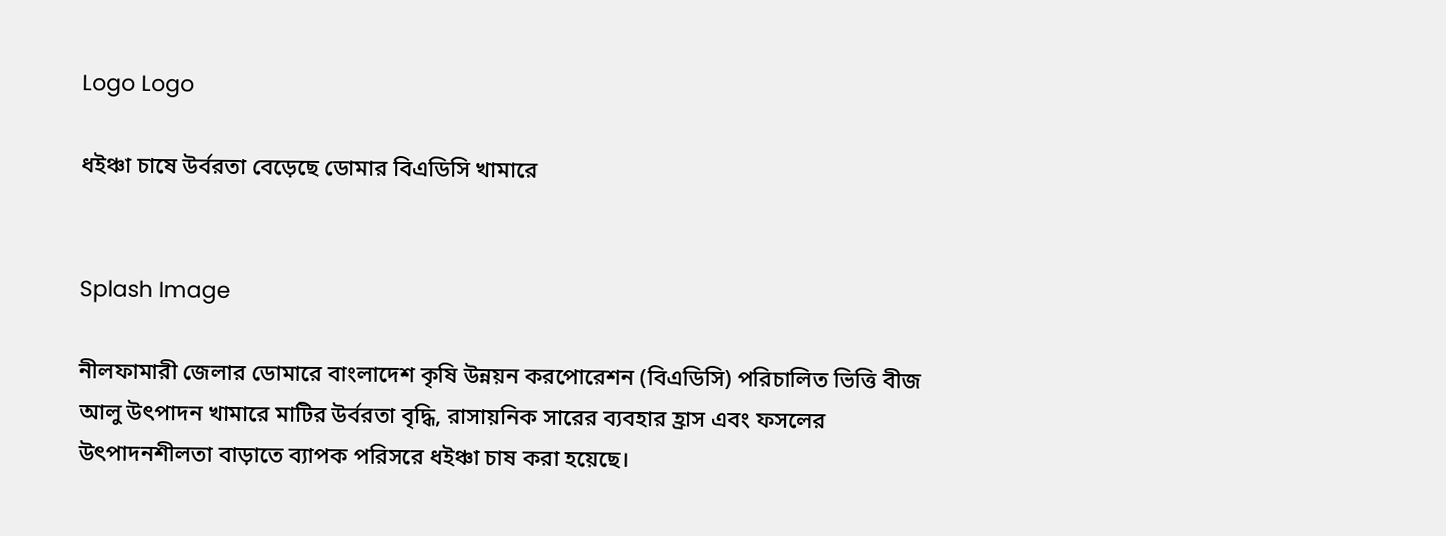Logo Logo

ধইঞ্চা চাষে উর্বরতা বেড়েছে ডোমার বিএডিসি খামারে


Splash Image

নীলফামারী জেলার ডোমারে বাংলাদেশ কৃষি উন্নয়ন করপোরেশন (বিএডিসি) পরিচালিত ভিত্তি বীজ আলু উৎপাদন খামারে মাটির উর্বরতা বৃদ্ধি, রাসায়নিক সারের ব্যবহার হ্রাস এবং ফসলের উৎপাদনশীলতা বাড়াতে ব্যাপক পরিসরে ধইঞ্চা চাষ করা হয়েছে।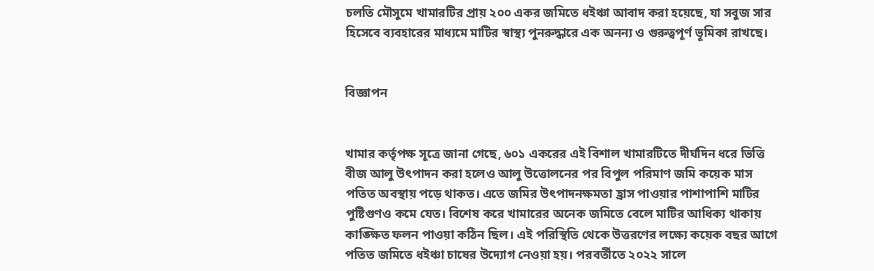চলতি মৌসুমে খামারটির প্রায় ২০০ একর জমিতে ধইঞ্চা আবাদ করা হয়েছে, যা সবুজ সার হিসেবে ব্যবহারের মাধ্যমে মাটির স্বাস্থ্য পুনরুদ্ধারে এক অনন্য ও গুরুত্বপূর্ণ ভূমিকা রাখছে।


বিজ্ঞাপন


খামার কর্তৃপক্ষ সূত্রে জানা গেছে, ৬০১ একরের এই বিশাল খামারটিতে দীর্ঘদিন ধরে ভিত্তি বীজ আলু উৎপাদন করা হলেও আলু উত্তোলনের পর বিপুল পরিমাণ জমি কয়েক মাস পতিত অবস্থায় পড়ে থাকত। এতে জমির উৎপাদনক্ষমতা হ্রাস পাওয়ার পাশাপাশি মাটির পুষ্টিগুণও কমে যেত। বিশেষ করে খামারের অনেক জমিতে বেলে মাটির আধিক্য থাকায় কাঙ্ক্ষিত ফলন পাওয়া কঠিন ছিল। এই পরিস্থিতি থেকে উত্তরণের লক্ষ্যে কয়েক বছর আগে পতিত জমিতে ধইঞ্চা চাষের উদ্যোগ নেওয়া হয়। পরবর্তীতে ২০২২ সালে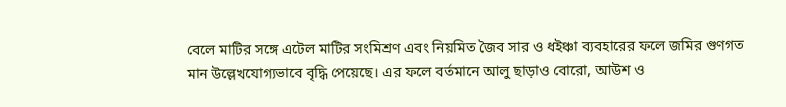বেলে মাটির সঙ্গে এটেল মাটির সংমিশ্রণ এবং নিয়মিত জৈব সার ও ধইঞ্চা ব্যবহারের ফলে জমির গুণগত মান উল্লেখযোগ্যভাবে বৃদ্ধি পেয়েছে। এর ফলে বর্তমানে আলু ছাড়াও বোরো, আউশ ও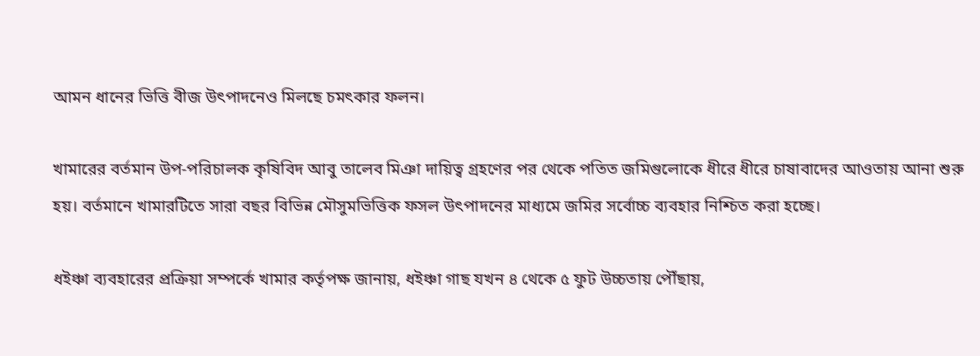আমন ধানের ভিত্তি বীজ উৎপাদনেও মিলছে চমৎকার ফলন।

খামারের বর্তমান উপ-পরিচালক কৃষিবিদ আবু তালেব মিঞা দায়িত্ব গ্রহণের পর থেকে পতিত জমিগুলোকে ধীরে ধীরে চাষাবাদের আওতায় আনা শুরু হয়। বর্তমানে খামারটিতে সারা বছর বিভিন্ন মৌসুমভিত্তিক ফসল উৎপাদনের মাধ্যমে জমির সর্বোচ্চ ব্যবহার নিশ্চিত করা হচ্ছে।

ধইঞ্চা ব্যবহারের প্রক্রিয়া সম্পর্কে খামার কর্তৃপক্ষ জানায়, ধইঞ্চা গাছ যখন ৪ থেকে ৫ ফুট উচ্চতায় পৌঁছায়,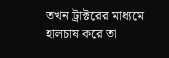তখন ট্রাক্টরের মাধ্যমে হালচাষ করে তা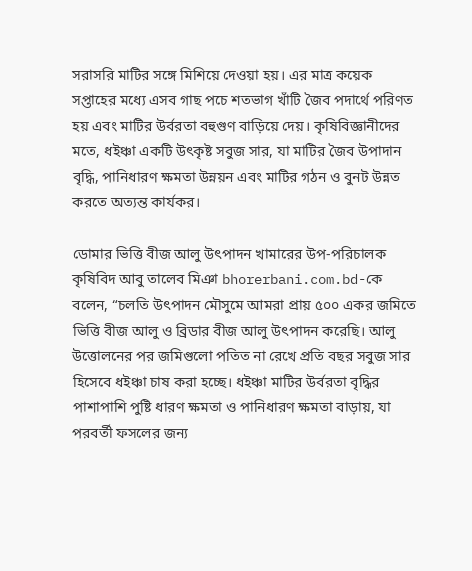সরাসরি মাটির সঙ্গে মিশিয়ে দেওয়া হয়। এর মাত্র কয়েক সপ্তাহের মধ্যে এসব গাছ পচে শতভাগ খাঁটি জৈব পদার্থে পরিণত হয় এবং মাটির উর্বরতা বহুগুণ বাড়িয়ে দেয়। কৃষিবিজ্ঞানীদের মতে, ধইঞ্চা একটি উৎকৃষ্ট সবুজ সার, যা মাটির জৈব উপাদান বৃদ্ধি, পানিধারণ ক্ষমতা উন্নয়ন এবং মাটির গঠন ও বুনট উন্নত করতে অত্যন্ত কার্যকর।

ডোমার ভিত্তি বীজ আলু উৎপাদন খামারের উপ-পরিচালক কৃষিবিদ আবু তালেব মিঞা bhorerbani.com.bd-কে বলেন, “চলতি উৎপাদন মৌসুমে আমরা প্রায় ৫০০ একর জমিতে ভিত্তি বীজ আলু ও ব্রিডার বীজ আলু উৎপাদন করেছি। আলু উত্তোলনের পর জমিগুলো পতিত না রেখে প্রতি বছর সবুজ সার হিসেবে ধইঞ্চা চাষ করা হচ্ছে। ধইঞ্চা মাটির উর্বরতা বৃদ্ধির পাশাপাশি পুষ্টি ধারণ ক্ষমতা ও পানিধারণ ক্ষমতা বাড়ায়, যা পরবর্তী ফসলের জন্য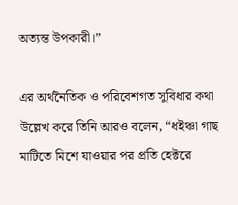অত্যন্ত উপকারী।”

এর অর্থনৈতিক ও পরিবেশগত সুবিধার কথা উল্লেখ করে তিনি আরও বলেন, “ধইঞ্চা গাছ মাটিতে মিশে যাওয়ার পর প্রতি হেক্টরে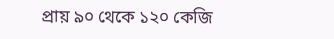প্রায় ৯০ থেকে ১২০ কেজি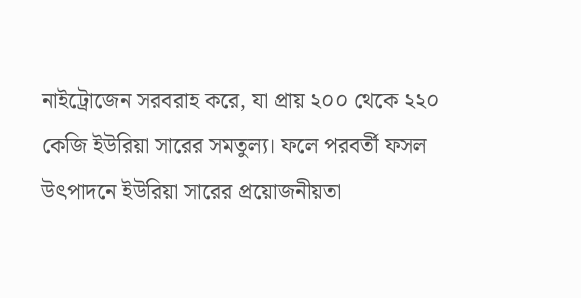নাইট্রোজেন সরবরাহ করে, যা প্রায় ২০০ থেকে ২২০ কেজি ইউরিয়া সারের সমতুল্য। ফলে পরবর্তী ফসল উৎপাদনে ইউরিয়া সারের প্রয়োজনীয়তা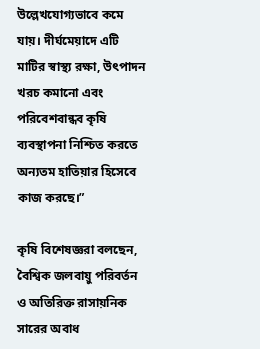উল্লেখযোগ্যভাবে কমে যায়। দীর্ঘমেয়াদে এটি মাটির স্বাস্থ্য রক্ষা, উৎপাদন খরচ কমানো এবং পরিবেশবান্ধব কৃষি ব্যবস্থাপনা নিশ্চিত করতে অন্যতম হাতিয়ার হিসেবে কাজ করছে।”

কৃষি বিশেষজ্ঞরা বলছেন, বৈশ্বিক জলবায়ু পরিবর্তন ও অতিরিক্ত রাসায়নিক সারের অবাধ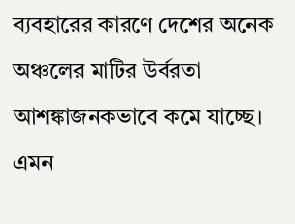ব্যবহারের কারণে দেশের অনেক অঞ্চলের মাটির উর্বরতা আশঙ্কাজনকভাবে কমে যাচ্ছে। এমন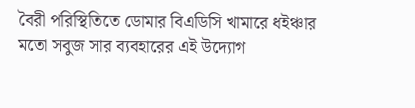বৈরী পরিস্থিতিতে ডোমার বিএডিসি খামারে ধইঞ্চার মতো সবুজ সার ব্যবহারের এই উদ্যোগ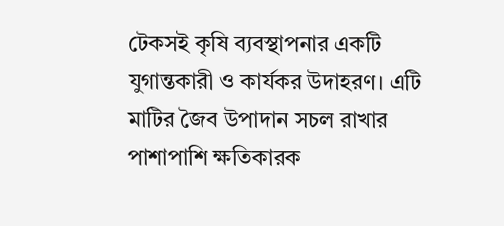টেকসই কৃষি ব্যবস্থাপনার একটি যুগান্তকারী ও কার্যকর উদাহরণ। এটি মাটির জৈব উপাদান সচল রাখার পাশাপাশি ক্ষতিকারক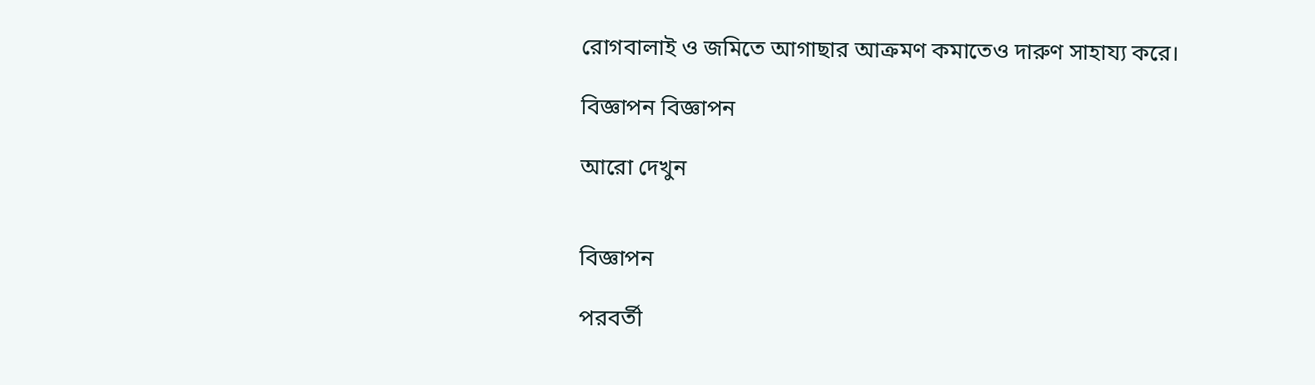রোগবালাই ও জমিতে আগাছার আক্রমণ কমাতেও দারুণ সাহায্য করে।

বিজ্ঞাপন বিজ্ঞাপন

আরো দেখুন


বিজ্ঞাপন

পরবর্তী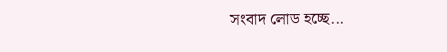সংবাদ লোড হচ্ছে...